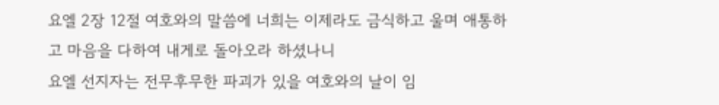요엘 2장 12절 여호와의 말씀에 너희는 이제라도 금식하고 울며 애통하고 마음을 다하여 내게로 돌아오라 하셨나니
요엘 선지자는 전무후무한 파괴가 있을 여호와의 날이 임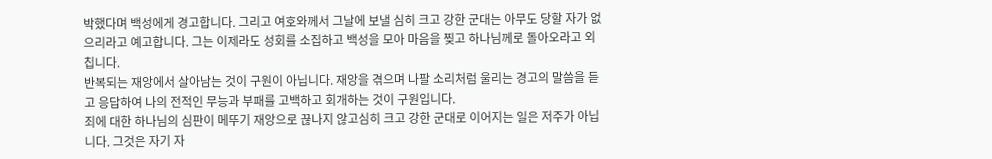박했다며 백성에게 경고합니다. 그리고 여호와께서 그날에 보낼 심히 크고 강한 군대는 아무도 당할 자가 없으리라고 예고합니다. 그는 이제라도 성회를 소집하고 백성을 모아 마음을 찢고 하나님께로 돌아오라고 외칩니다.
반복되는 재앙에서 살아남는 것이 구원이 아닙니다. 재앙을 겪으며 나팔 소리처럼 울리는 경고의 말씀을 듣고 응답하여 나의 전적인 무능과 부패를 고백하고 회개하는 것이 구원입니다.
죄에 대한 하나님의 심판이 메뚜기 재앙으로 끊나지 않고심히 크고 강한 군대로 이어지는 일은 저주가 아닙니다. 그것은 자기 자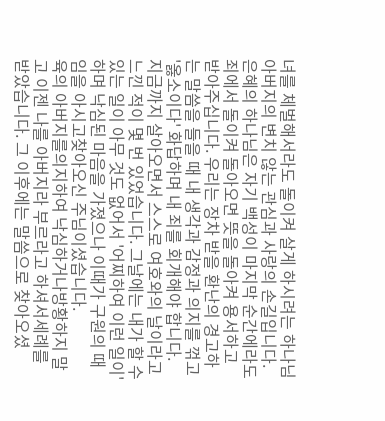녀를 체벌해서라도 돌이켜 살게 하시려는 하나님 아버지의 변치 않는 관심과 사랑의 손길입니다.
은혜의 하나님은 자기 백성이 마지막 순간에라도 죄에서 돌이켜 돌아오면 뜻을 돌아켜 용서하고 받아주십니다. 우리는 장차 받을 환난의 경고하는 말씀을 들을 때 내 생각과 감정과 의지를 꺾고 '옳소이다' 화답하며 내 죄를 회개해야 합니다.
지금까지 살아오면서 스스로 여호와의 날이라고 느낀 적이 몇 번 있었습니다. 그날에는 내가 할 수 있는 일이 아무 것도 없어서 '어찌하여 이런 일이' 하며 낙심된 마음을 가졌으나 이때가 구원의 때임을 아시고찾아오신 주님이셨습니다.
육의 아버지를의지하여 낙심하거나방황하지 말고 이젠 나를 아버지라 부르라고 하셔서세례를 받았습니다. 그 이후에는 말씀으로 찾아오셨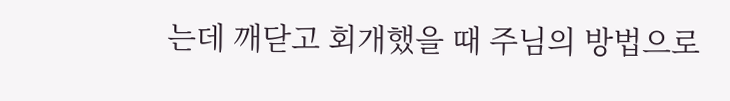는데 깨닫고 회개했을 때 주님의 방법으로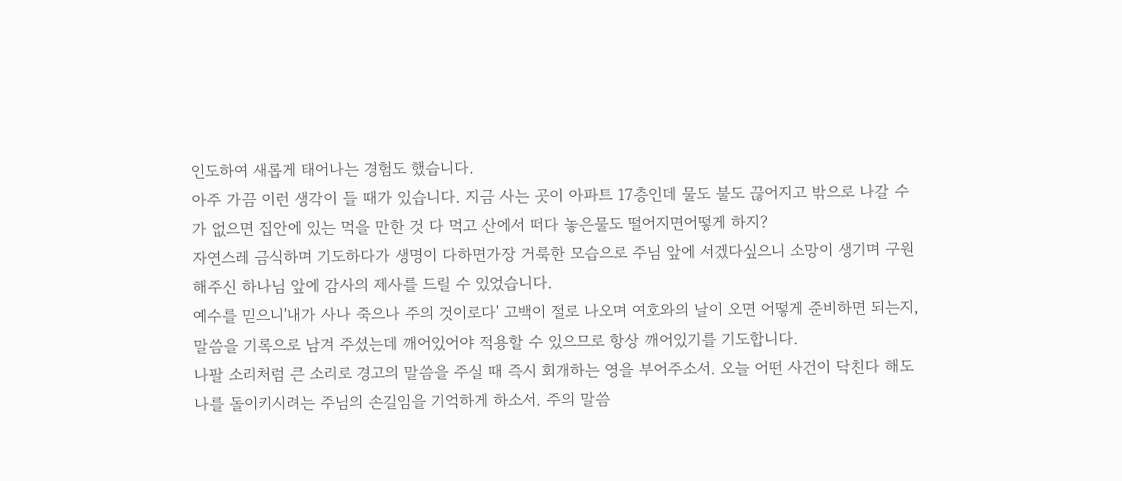인도하여 새롭게 태어나는 경험도 했습니다.
아주 가끔 이런 생각이 들 때가 있습니다. 지금 사는 곳이 아파트 17층인데 물도 불도 끊어지고 밖으로 나갈 수가 없으면 집안에 있는 먹을 만한 것 다 먹고 산에서 떠다 놓은물도 떨어지면어떻게 하지?
자연스레 금식하며 기도하다가 생명이 다하면가장 거룩한 모습으로 주님 앞에 서겠다싶으니 소망이 생기며 구원해주신 하나님 앞에 감사의 제사를 드릴 수 있었습니다.
예수를 믿으니'내가 사나 죽으나 주의 것이로다' 고백이 절로 나오며 여호와의 날이 오면 어떻게 준비하면 되는지, 말씀을 기록으로 남겨 주셨는데 깨어있어야 적용할 수 있으므로 항상 깨어있기를 기도합니다.
나팔 소리처럼 큰 소리로 경고의 말씀을 주실 때 즉시 회개하는 영을 부어주소서. 오늘 어떤 사건이 닥친다 해도 나를 돌이키시려는 주님의 손길임을 기억하게 하소서. 주의 말씀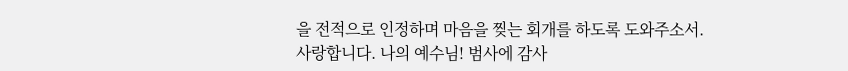을 전적으로 인정하며 마음을 찢는 회개를 하도록 도와주소서.
사랑합니다. 나의 예수님! 범사에 감사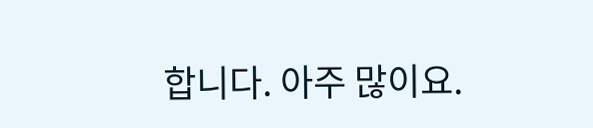합니다. 아주 많이요.